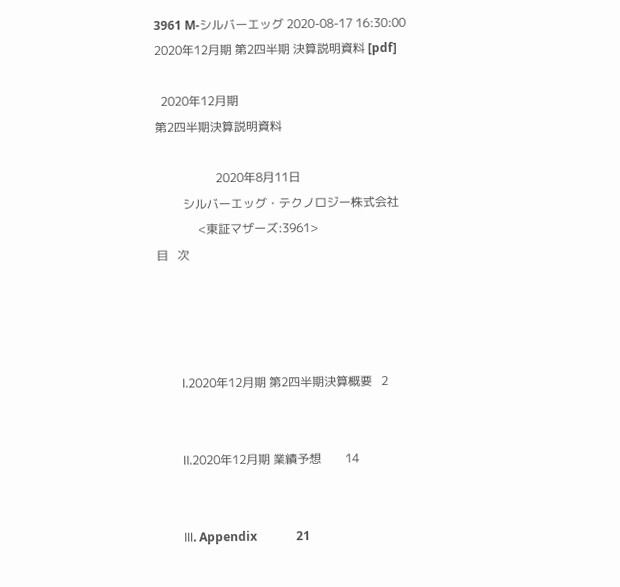3961 M-シルバーエッグ 2020-08-17 16:30:00
2020年12月期 第2四半期 決算説明資料 [pdf]

  2020年12月期
第2四半期決算説明資料

                    2020年8月11日
         シルバーエッグ・テクノロジー株式会社
              <東証マザーズ:3961>
目   次




        Ⅰ.2020年12月期 第2四半期決算概要   2


        Ⅱ.2020年12月期 業績予想        14


        Ⅲ. Appendix             21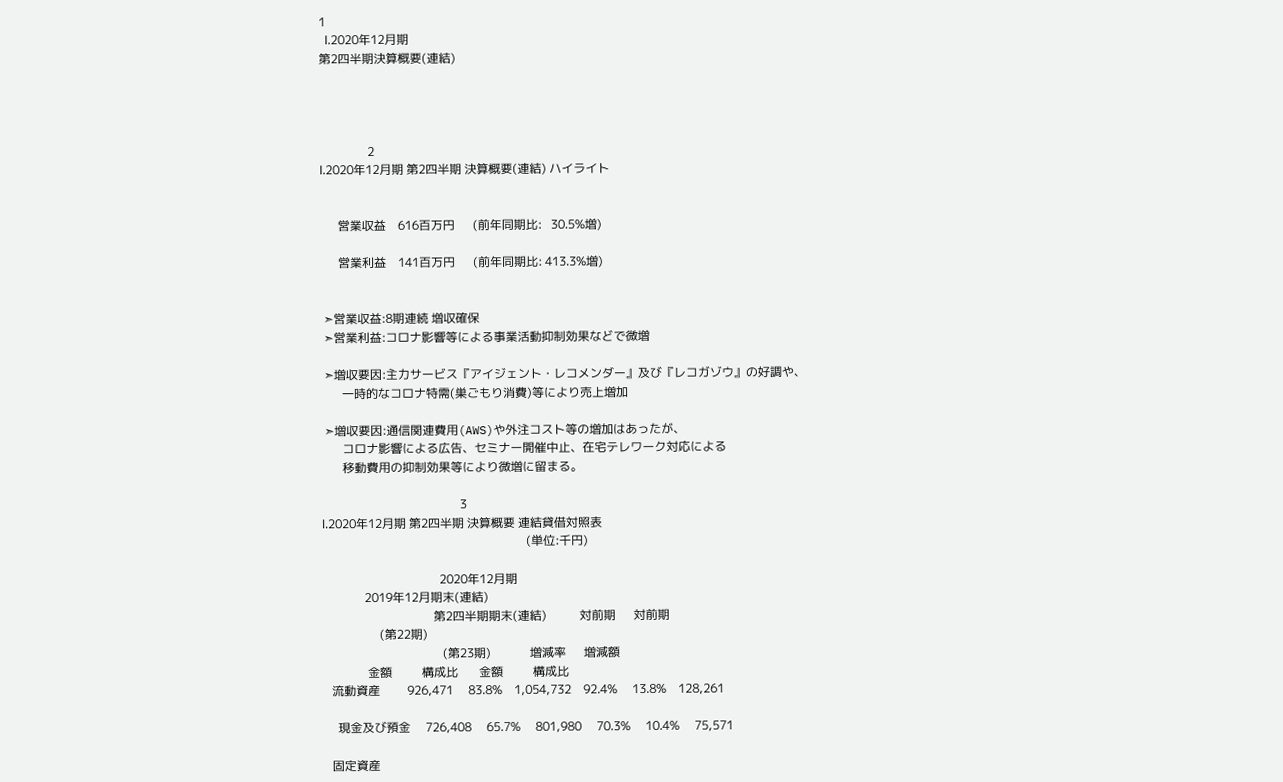1
  Ⅰ.2020年12月期
第2四半期決算概要(連結)




                2
Ⅰ.2020年12月期 第2四半期 決算概要(連結) ハイライト


      営業収益    616百万円      (前年同期比:   30.5%増)

      営業利益    141百万円      (前年同期比: 413.3%増)


 ➣営業収益:8期連続 増収確保
 ➣営業利益:コロナ影響等による事業活動抑制効果などで微増

 ➣増収要因:主力サービス『アイジェント・レコメンダー』及び『レコガゾウ』の好調や、
       一時的なコロナ特需(巣ごもり消費)等により売上増加

 ➣増収要因:通信関連費用(AWS)や外注コスト等の増加はあったが、
       コロナ影響による広告、セミナー開催中止、在宅テレワーク対応による
       移動費用の抑制効果等により微増に留まる。

                                              3
Ⅰ.2020年12月期 第2四半期 決算概要 連結貸借対照表
                                                                    (単位:千円)

                                       2020年12月期
              2019年12月期末(連結)
                                     第2四半期期末(連結)           対前期      対前期
                   (第22期)
                                        (第23期)             増減率      増減額
               金額          構成比       金額          構成比
   流動資産         926,471     83.8%    1,054,732    92.4%     13.8%    128,261

     現金及び預金     726,408     65.7%     801,980     70.3%     10.4%     75,571

   固定資産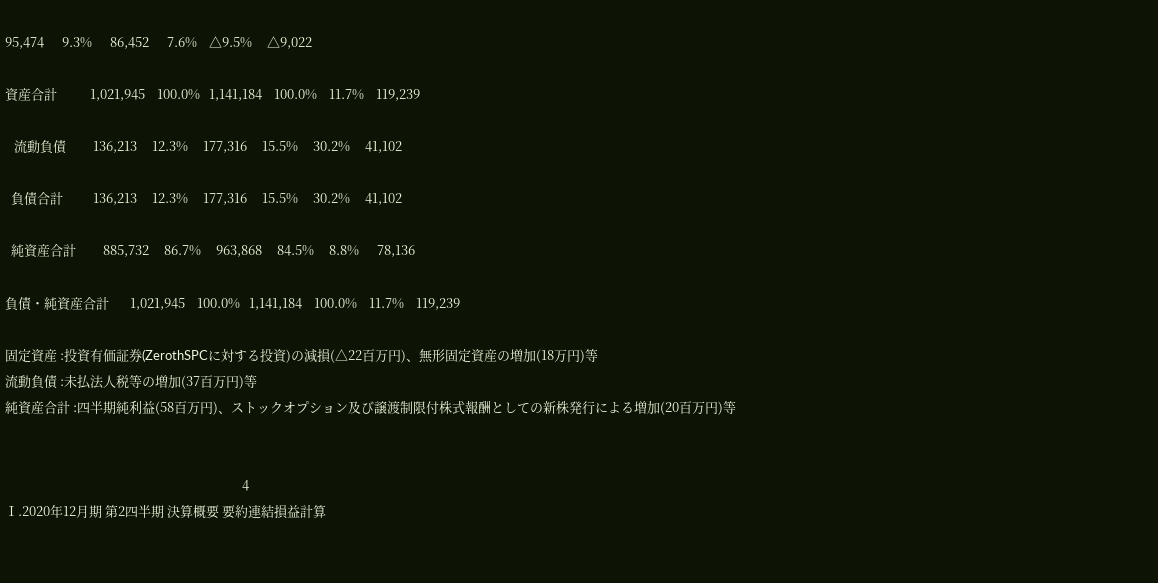95,474      9.3%      86,452      7.6%    △9.5%     △9,022

資産合計           1,021,945    100.0%   1,141,184    100.0%    11.7%    119,239

   流動負債         136,213     12.3%     177,316     15.5%     30.2%     41,102

  負債合計          136,213     12.3%     177,316     15.5%     30.2%     41,102

  純資産合計         885,732     86.7%     963,868     84.5%     8.8%      78,136

負債・純資産合計       1,021,945    100.0%   1,141,184    100.0%    11.7%    119,239

固定資産 :投資有価証券(ZerothSPCに対する投資)の減損(△22百万円)、無形固定資産の増加(18万円)等
流動負債 :未払法人税等の増加(37百万円)等
純資産合計 :四半期純利益(58百万円)、ストックオプション及び譲渡制限付株式報酬としての新株発行による増加(20百万円)等


                                                                               4
Ⅰ.2020年12月期 第2四半期 決算概要 要約連結損益計算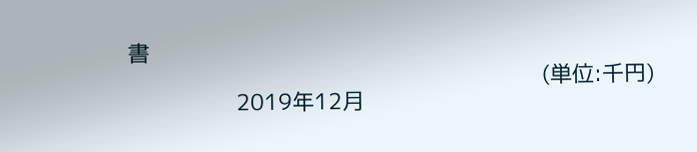書
                                                                     (単位:千円)
                  2019年12月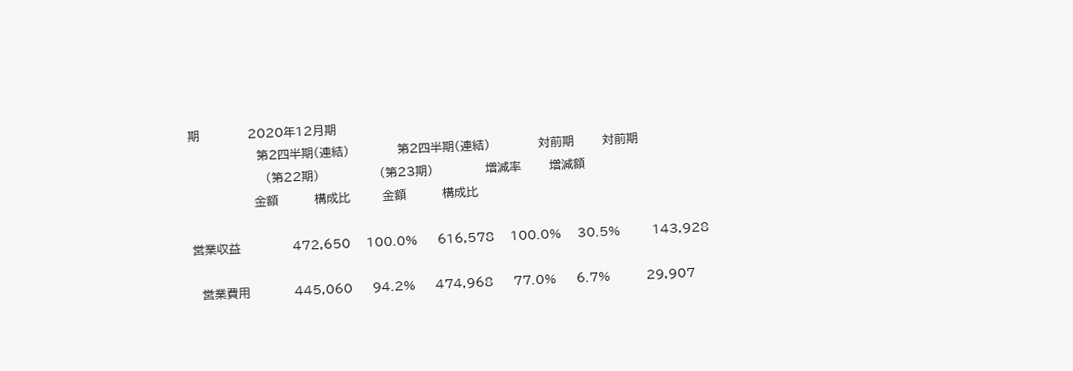期            2020年12月期
                 第2四半期(連結)            第2四半期(連結)            対前期       対前期
                   (第22期)               (第23期)             増減率       増減額
                金額         構成比        金額         構成比

営業収益             472,650    100.0%     616,578    100.0%    30.5%        143,928

  営業費用           445,060     94.2%     474,968     77.0%     6.7%         29,907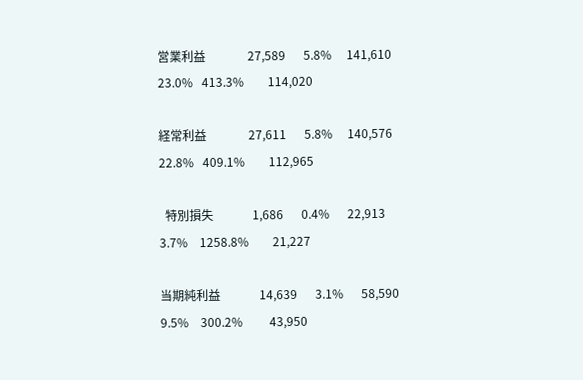営業利益              27,589      5.8%     141,610     23.0%   413.3%        114,020

経常利益              27,611      5.8%     140,576     22.8%   409.1%        112,965

  特別損失             1,686      0.4%      22,913     3.7%    1258.8%        21,227

当期純利益             14,639      3.1%      58,590     9.5%    300.2%         43,950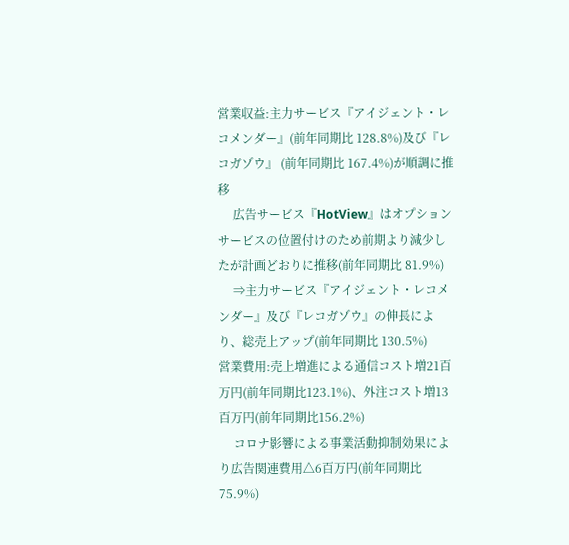営業収益:主力サービス『アイジェント・レコメンダー』(前年同期比 128.8%)及び『レコガゾウ』 (前年同期比 167.4%)が順調に推移
     広告サービス『HotView』はオプションサービスの位置付けのため前期より減少したが計画どおりに推移(前年同期比 81.9%)
     ⇒主力サービス『アイジェント・レコメンダー』及び『レコガゾウ』の伸長により、総売上アップ(前年同期比 130.5%)
営業費用:売上増進による通信コスト増21百万円(前年同期比123.1%)、外注コスト増13百万円(前年同期比156.2%)
     コロナ影響による事業活動抑制効果により広告関連費用△6百万円(前年同期比75.9%)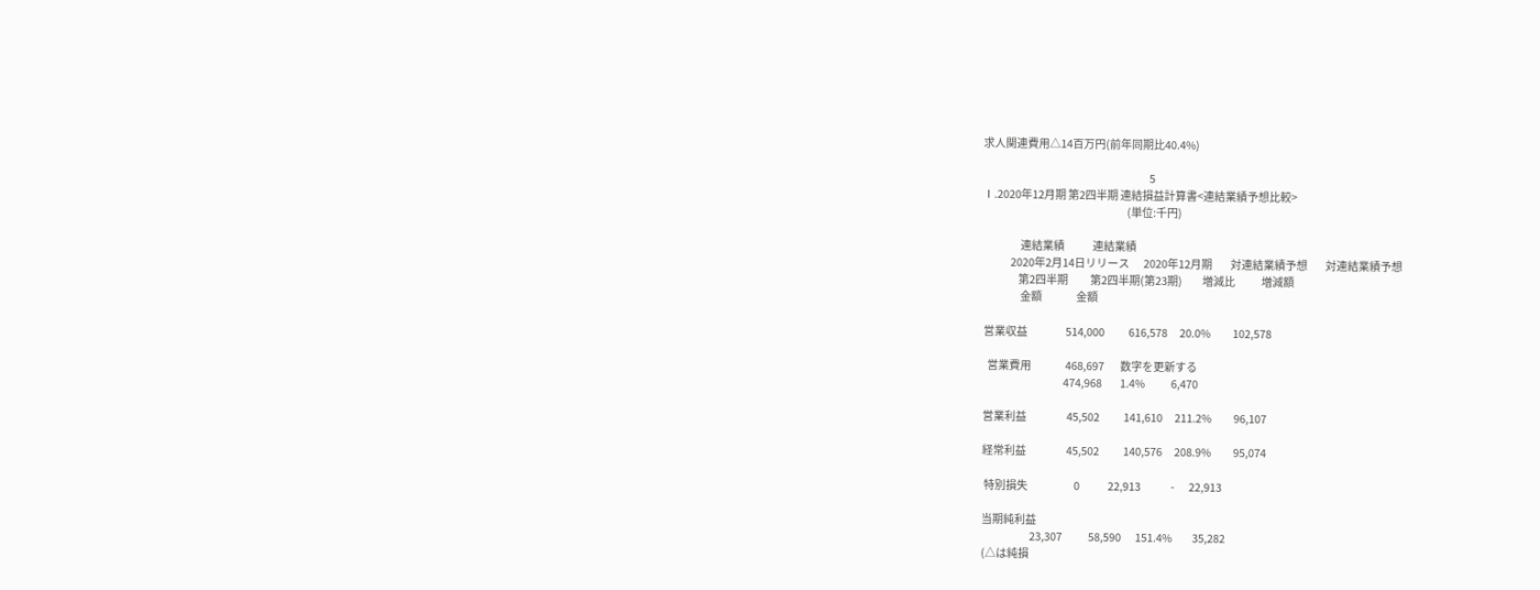求人関連費用△14百万円(前年同期比40.4%)

                                                                                   5
Ⅰ.2020年12月期 第2四半期 連結損益計算書<連結業績予想比較>
                                                                        (単位:千円)

                   連結業績              連結業績
              2020年2月14日リリース       2020年12月期         対連結業績予想         対連結業績予想
                  第2四半期           第2四半期(第23期)          増減比             増減額
                   金額                 金額

 営業収益                   514,000            616,578      20.0%           102,578

   営業費用                 468,697        数字を更新する
                                         474,968         1.4%             6,470

 営業利益                    45,502            141,610      211.2%           96,107

 経常利益                    45,502            140,576      208.9%           95,074

  特別損失                       0              22,913               -       22,913

 当期純利益
                         23,307             58,590       151.4%          35,282
 (△は純損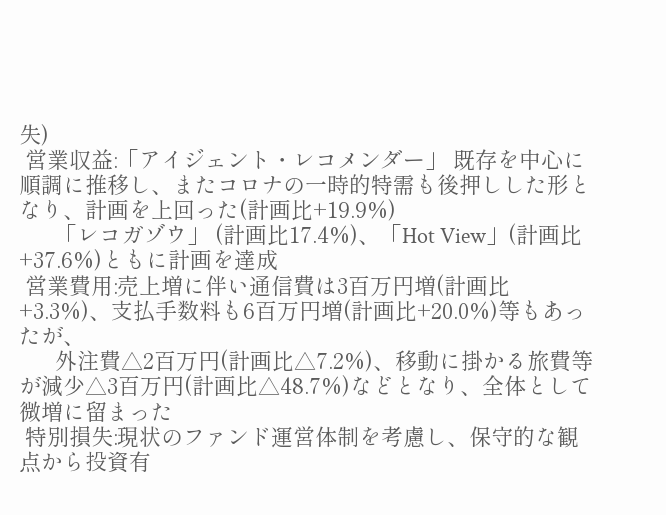失)
 営業収益:「アイジェント・レコメンダー」 既存を中心に順調に推移し、またコロナの一時的特需も後押しした形となり、計画を上回った(計画比+19.9%)
      「レコガゾウ」 (計画比17.4%)、「Hot View」(計画比+37.6%)ともに計画を達成
 営業費用:売上増に伴い通信費は3百万円増(計画比+3.3%)、支払手数料も6百万円増(計画比+20.0%)等もあったが、
      外注費△2百万円(計画比△7.2%)、移動に掛かる旅費等が減少△3百万円(計画比△48.7%)などとなり、全体として微増に留まった
 特別損失:現状のファンド運営体制を考慮し、保守的な観点から投資有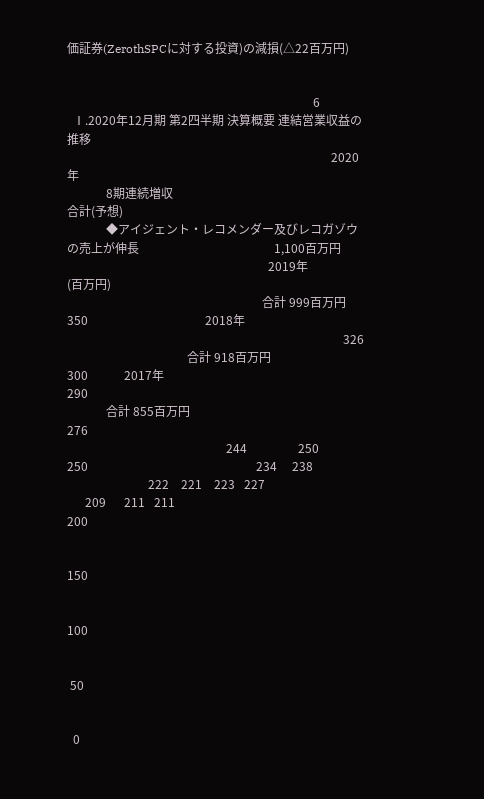価証券(ZerothSPCに対する投資)の減損(△22百万円)


                                                                                  6
  Ⅰ.2020年12月期 第2四半期 決算概要 連結営業収益の推移
                                                                                        2020年
             8期連続増収                                                                  合計(予想)
             ◆アイジェント・レコメンダー及びレコガゾウの売上が伸長                                             1,100百万円
                                                                   2019年
(百万円)
                                                                 合計 999百万円
350                                       2018年
                                                                                            326
                                        合計 918百万円
300            2017年                                                                  290
             合計 855百万円                                                         276
                                                     244                 250
250                                                        234     238
                           222    221    223   227
      209      211   211
200


150


100


 50


  0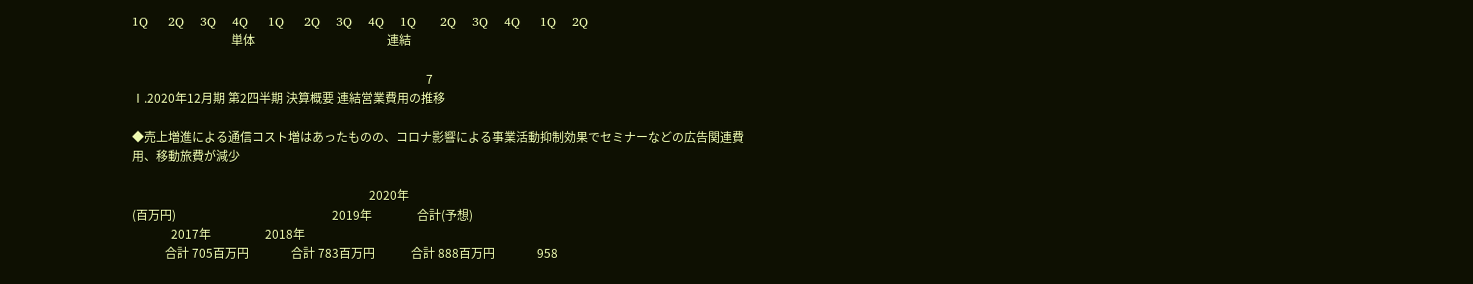1Q     2Q    3Q    4Q     1Q     2Q    3Q    4Q    1Q      2Q    3Q    4Q     1Q    2Q
                                 単体                                            連結

                                                                                                  7
Ⅰ.2020年12月期 第2四半期 決算概要 連結営業費用の推移

◆売上増進による通信コスト増はあったものの、コロナ影響による事業活動抑制効果でセミナーなどの広告関連費用、移動旅費が減少

                                                                               2020年
(百万円)                                                    2019年               合計(予想)
             2017年                  2018年
           合計 705百万円              合計 783百万円            合計 888百万円              958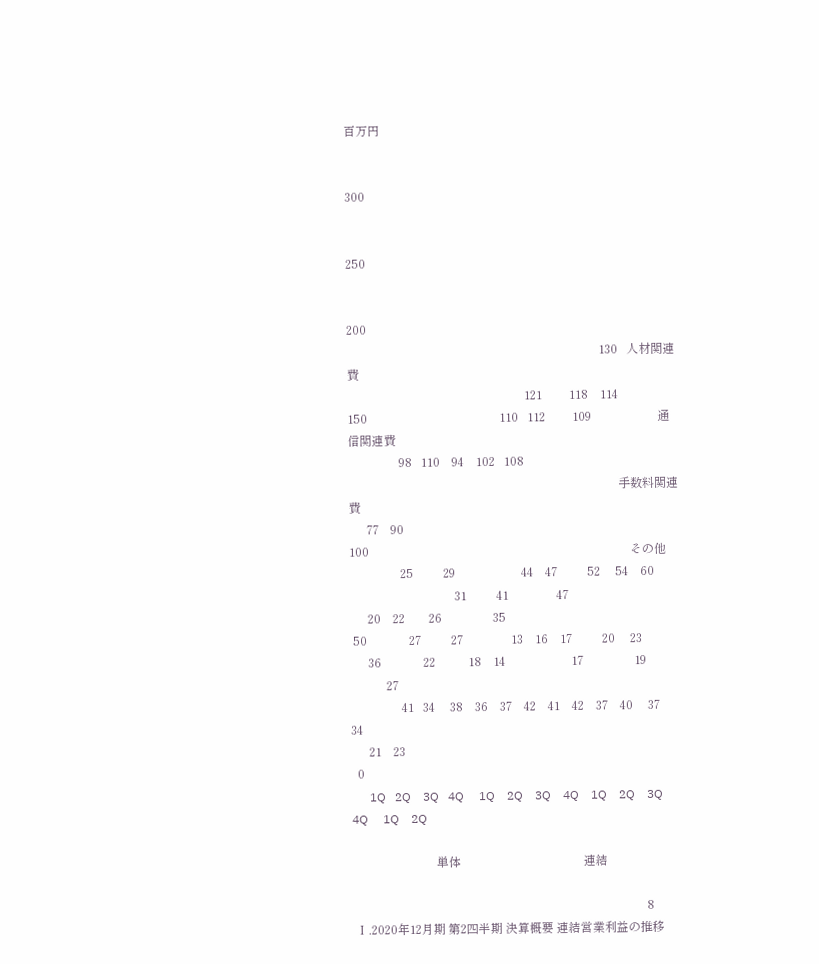百万円


300


250


200
                                                                                    130   人材関連費
                                                           121         118    114
150                                            110   112         109                      通信関連費
                 98   110    94    102   108
                                                                                          手数料関連費
      77    90
100                                                                                       その他
                 25          29                      44    47          52     54    60
                                   31          41                47
      20    22        26                 35
 50              27          27                13    16    17          20     23
      36              22           18    14                      17                 19
            27
                 41   34     38    36    37    42    41    42    37    40     37    34
      21    23
  0
      1Q   2Q    3Q   4Q     1Q    2Q    3Q    4Q    1Q    2Q    3Q    4Q     1Q    2Q

                            単体                                         連結

                                                                                                  8
 Ⅰ.2020年12月期 第2四半期 決算概要 連結営業利益の推移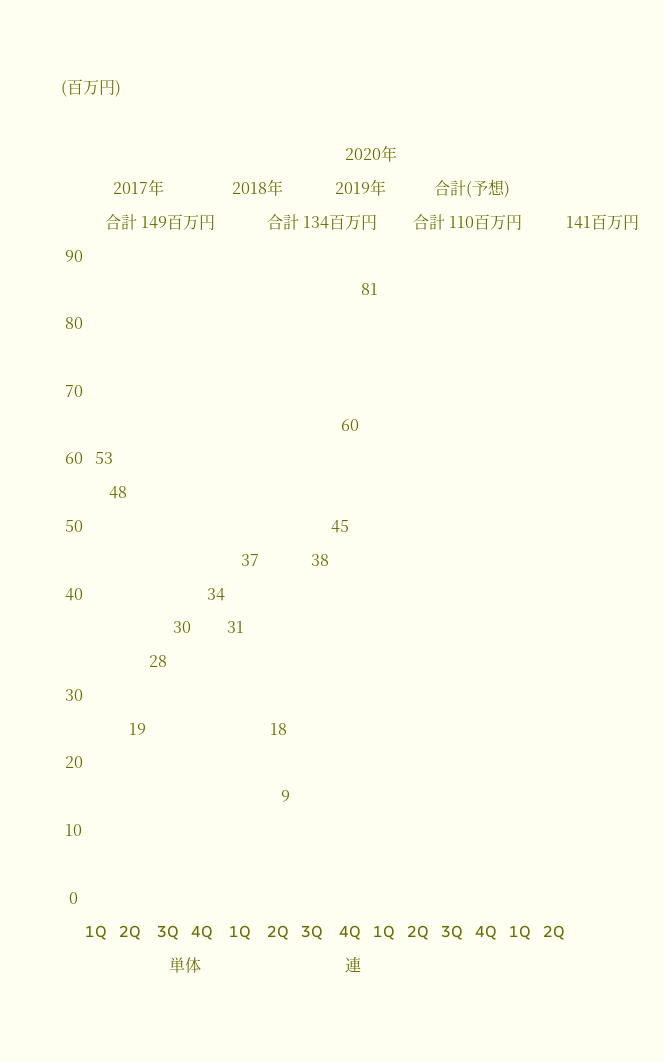(百万円)

                                                                       2020年
             2017年                 2018年             2019年            合計(予想)
           合計 149百万円             合計 134百万円         合計 110百万円           141百万円
 90
                                                                           81
 80

 70
                                                                      60
 60   53
            48
 50                                                              45
                                             37             38
 40                               34
                            30         31
                      28
 30
                 19                               18
 20
                                                       9
 10

  0
      1Q   2Q    3Q   4Q    1Q    2Q   3Q    4Q   1Q   2Q   3Q   4Q   1Q   2Q
                           単体                                    連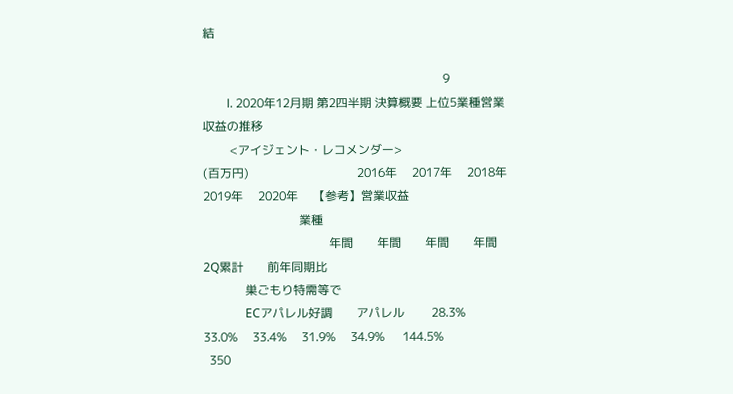結

                                                                                9
        Ⅰ. 2020年12月期 第2四半期 決算概要 上位5業種営業収益の推移
         <アイジェント・レコメンダー>
(百万円)                                    2016年     2017年     2018年     2019年     2020年     【参考】営業収益
                                業種
                                          年間        年間        年間        年間       2Q累計        前年同期比
              巣ごもり特需等で
              ECアパレル好調        アパレル         28.3%     33.0%     33.4%     31.9%     34.9%      144.5%
  350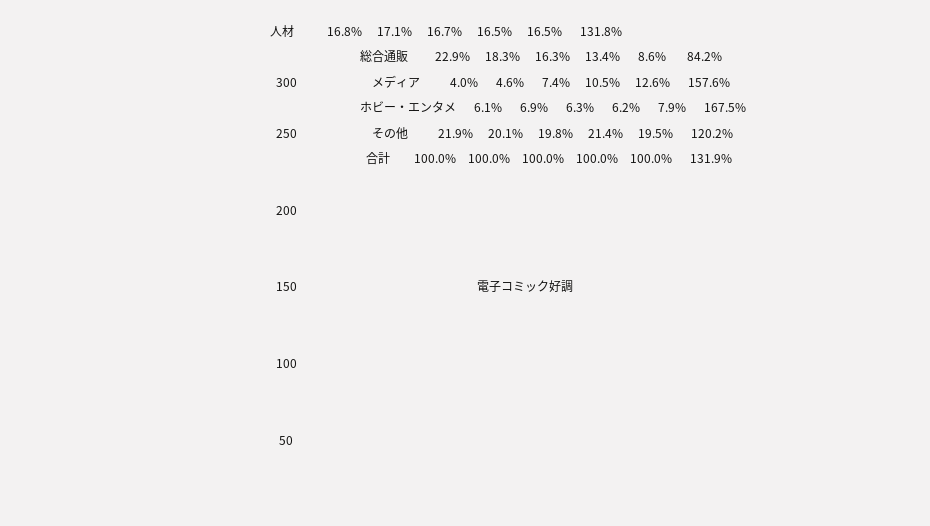人材           16.8%     17.1%     16.7%     16.5%     16.5%      131.8%
                              総合通販         22.9%     18.3%     16.3%     13.4%      8.6%       84.2%
  300                         メディア          4.0%      4.6%      7.4%     10.5%     12.6%      157.6%
                              ホビー・エンタメ      6.1%      6.9%      6.3%      6.2%      7.9%      167.5%
  250                         その他          21.9%     20.1%     19.8%     21.4%     19.5%      120.2%
                                合計        100.0%    100.0%    100.0%    100.0%    100.0%      131.9%

  200


  150                                                            電子コミック好調


  100


   50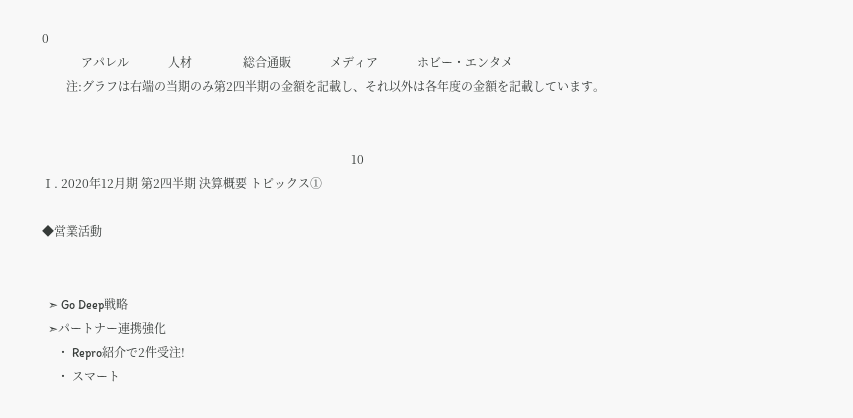0
             アパレル             人材                 総合通販             メディア             ホビー・エンタメ
        注:グラフは右端の当期のみ第2四半期の金額を記載し、それ以外は各年度の金額を記載しています。


                                                                                                       10
Ⅰ. 2020年12月期 第2四半期 決算概要 トピックス①

◆営業活動


  ➣ Go Deep戦略
  ➣パートナー連携強化
     ・ Repro紹介で2件受注!
     ・ スマート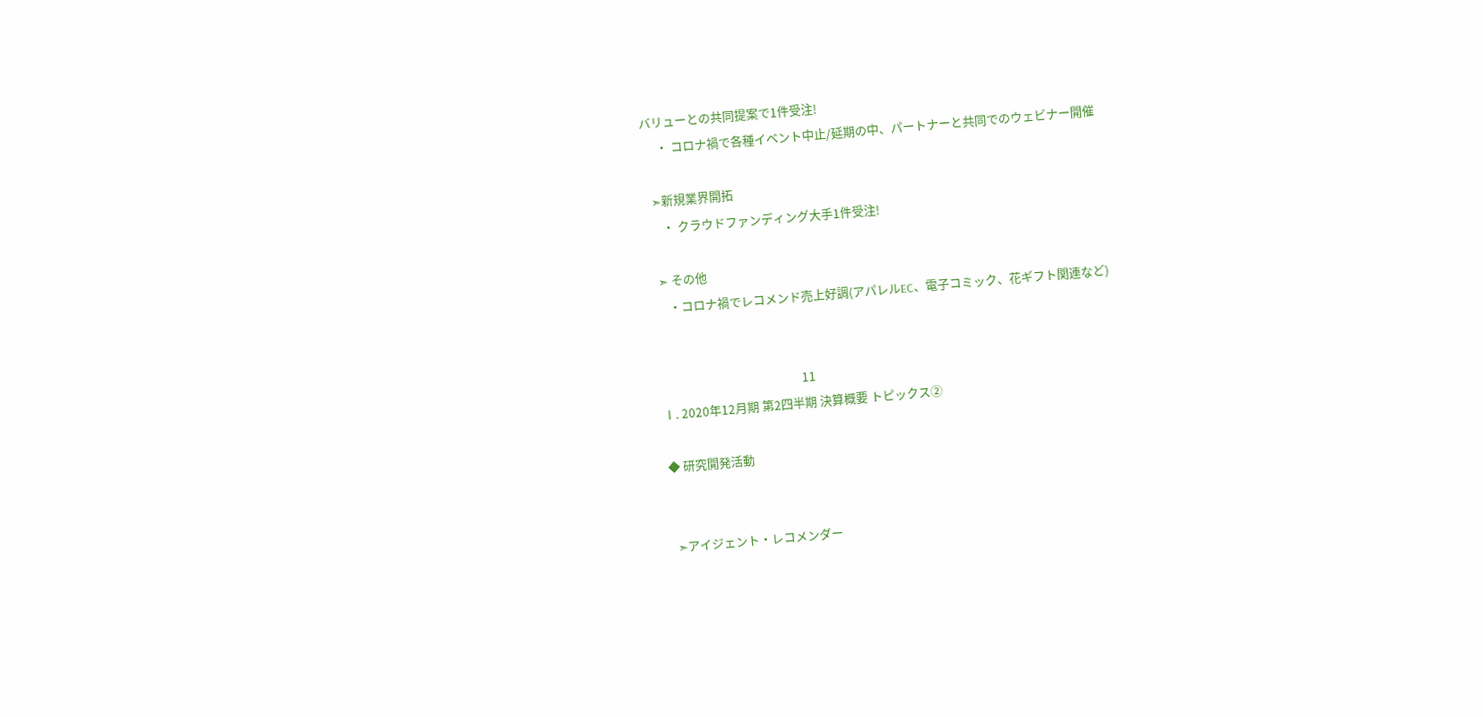バリューとの共同提案で1件受注!
     ・ コロナ禍で各種イベント中止/延期の中、パートナーと共同でのウェビナー開催

  ➣新規業界開拓
     ・ クラウドファンディング大手1件受注!

  ➣ その他
     ・コロナ禍でレコメンド売上好調(アパレルEC、電子コミック、花ギフト関連など)


                                               11
Ⅰ. 2020年12月期 第2四半期 決算概要 トピックス②

◆ 研究開発活動


 ➣アイジェント・レコメンダー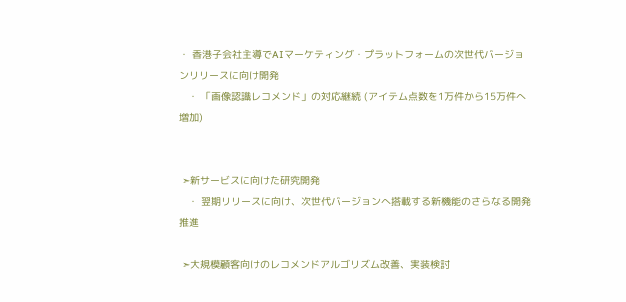・ 香港子会社主導でAIマーケティング・プラットフォームの次世代バージョンリリースに向け開発
   ・ 「画像認識レコメンド」の対応継続 (アイテム点数を1万件から15万件へ増加)


 ➣新サービスに向けた研究開発
   ・ 翌期リリースに向け、次世代バージョンへ搭載する新機能のさらなる開発推進

 ➣大規模顧客向けのレコメンドアルゴリズム改善、実装検討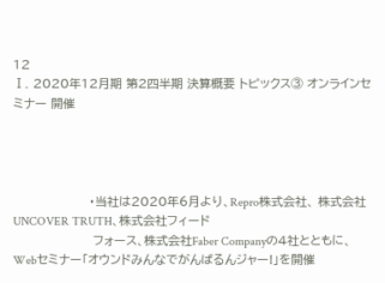12
Ⅰ. 2020年12月期 第2四半期 決算概要 トピックス③ オンラインセミナー 開催




                   ・当社は2020年6月より、Repro株式会社、 株式会社UNCOVER TRUTH、株式会社フィード
                    フォース、株式会社Faber Companyの4社とともに、Webセミナー「オウンドみんなでがんばるんジャー!」を開催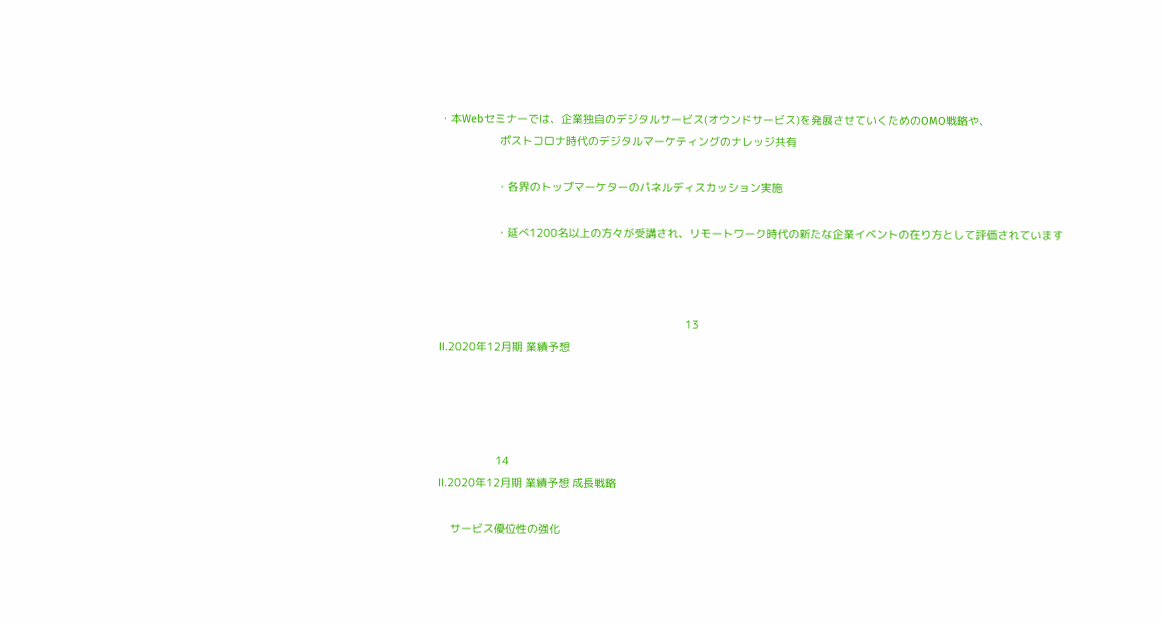・本Webセミナーでは、企業独自のデジタルサービス(オウンドサービス)を発展させていくためのOMO戦略や、
                    ポストコロナ時代のデジタルマーケティングのナレッジ共有

                   ・各界のトップマーケターのパネルディスカッション実施

                   ・延べ1200名以上の方々が受講され、リモートワーク時代の新たな企業イベントの在り方として評価されています



                                                                                  13
Ⅱ.2020年12月期 業績予想




                   14
Ⅱ.2020年12月期 業績予想 成長戦略

    サービス優位性の強化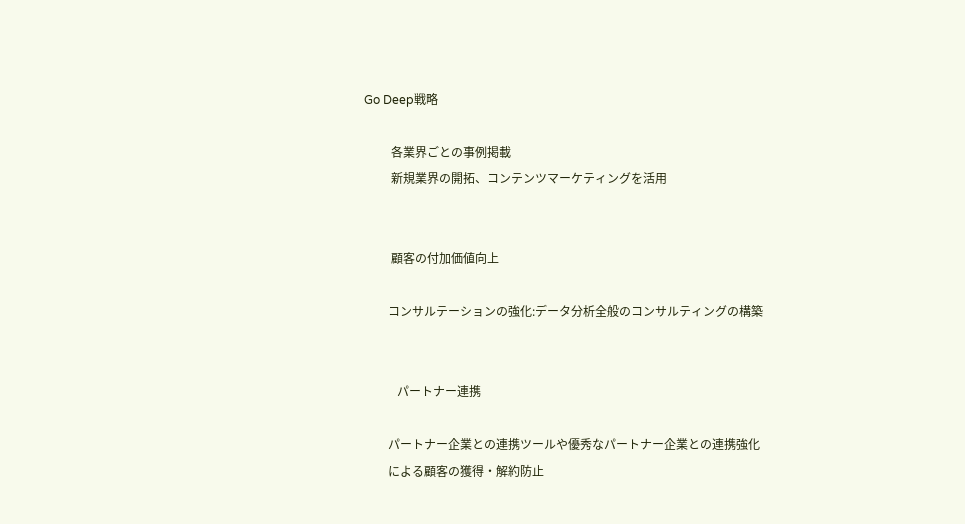Go Deep戦略

         各業界ごとの事例掲載
         新規業界の開拓、コンテンツマーケティングを活用


         顧客の付加価値向上

        コンサルテーションの強化:データ分析全般のコンサルティングの構築


           パートナー連携

        パートナー企業との連携ツールや優秀なパートナー企業との連携強化
        による顧客の獲得・解約防止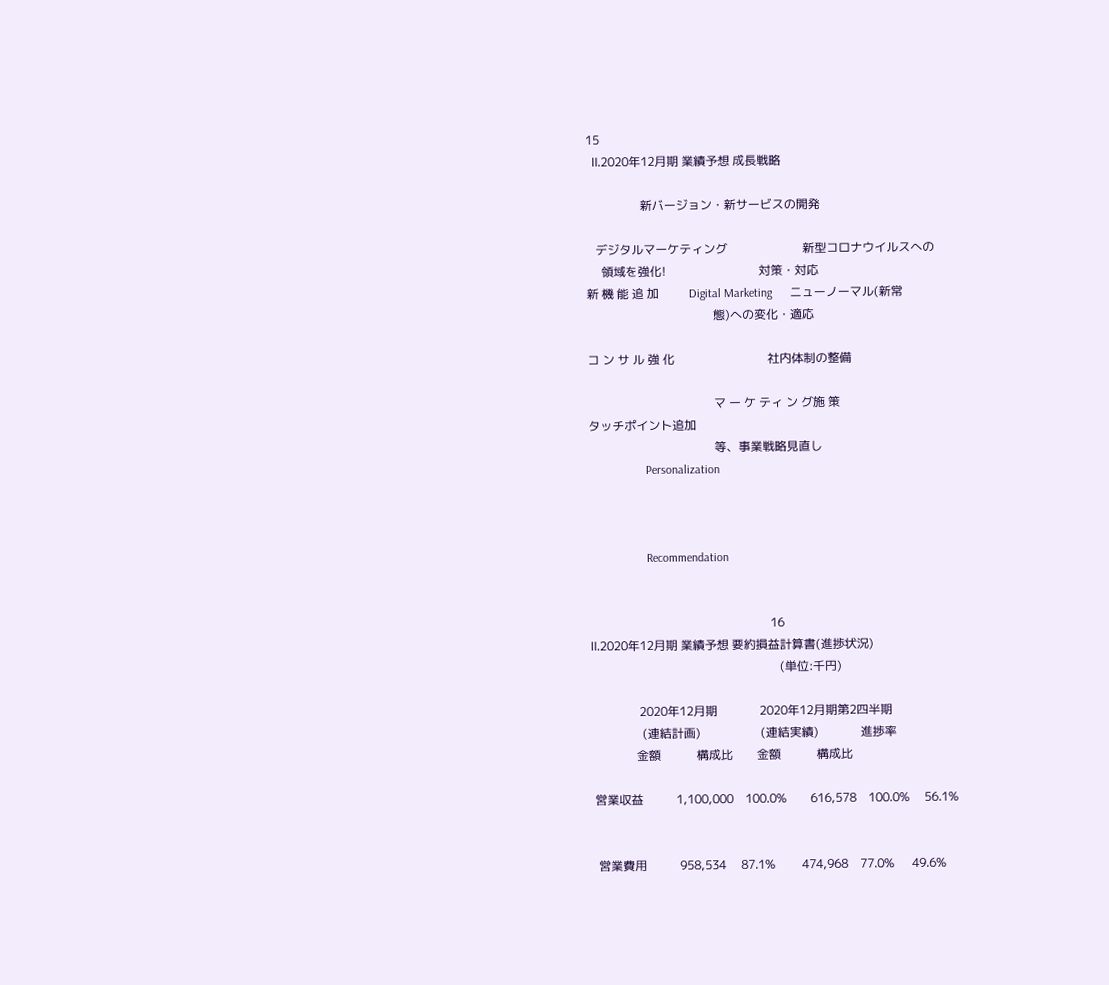15
  Ⅱ.2020年12月期 業績予想 成長戦略

                  新バージョン・新サービスの開発

   デジタルマーケティング                         新型コロナウイルスへの
     領域を強化!                               対策・対応
新 機 能 追 加          Digital Marketing      ニューノーマル(新常
                                          態)への変化・適応

コ ン サ ル 強 化                               社内体制の整備

                                          マ ー ケ ティ ン グ施 策
タッチポイント追加
                                          等、事業戦略見直し
                   Personalization



                   Recommendation


                                                            16
Ⅱ.2020年12月期 業績予想 要約損益計算書(進捗状況)
                                                               (単位:千円)

                2020年12月期              2020年12月期第2四半期
                 (連結計画)                    (連結実績)              進捗率
               金額            構成比        金額            構成比

 営業収益           1,100,000    100.0%        616,578    100.0%     56.1%


  営業費用           958,534     87.1%         474,968    77.0%      49.6%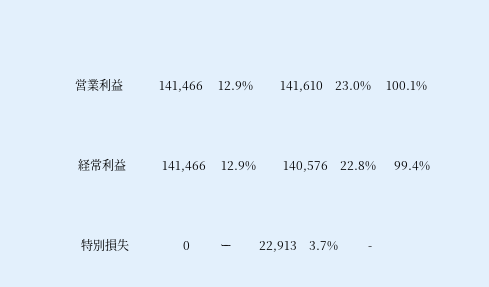営業利益            141,466     12.9%         141,610    23.0%     100.1%


 経常利益            141,466     12.9%         140,576    22.8%      99.4%


  特別損失                  0          ー         22,913    3.7%          -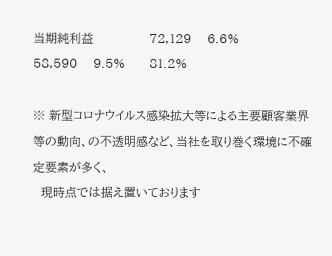当期純利益              72,129    6.6%           58,590    9.5%      81.2%

※ 新型コロナウイルス感染拡大等による主要顧客業界等の動向、の不透明感など、当社を取り巻く環境に不確定要素が多く、
  現時点では据え置いております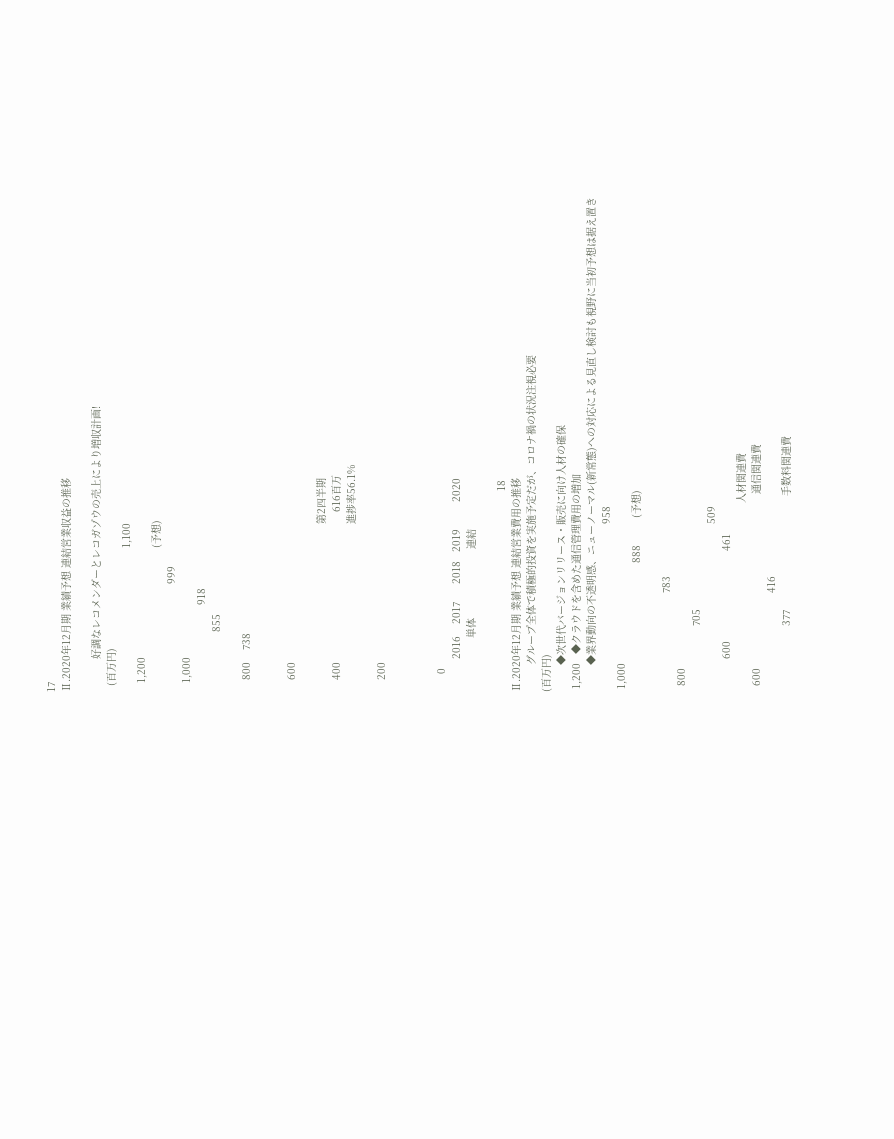17
Ⅱ.2020年12月期 業績予想 連結営業収益の推移

           好調なレコメンダーとレコガゾウの売上により増収計画!
  (百万円)
                                                1,100
   1,200
                                                (予想)
                                    999
   1,000
                             918
                    855

    800    738


    600

                                                        第2四半期
    400                                                  616百万
                                                        進捗率56.1%

    200



      0
           2016    2017      2018   2019         2020
                  単体                       連結

                                                                   18
Ⅱ.2020年12月期 業績予想 連結営業費用の推移
         グループ全体で積極的投資を実施予定だが、コロナ禍の状況注視必要
(百万円)
         ◆次世代バージョンリリース・販売に向け人材の確保
 1,200   ◆クラウドを含めた通信管理費用の増加
         ◆業界動向の不透明感、ニューノーマル(新常態)への対応による見直し検討も視野に当初予想は据え置き
                                                        958
 1,000
                                           888         (予想)

                                 783
  800
                      705
                                                        509
           600                              461
                                                               人材関連費
  600                                                          通信関連費
                                 416
                      377                                      手数料関連費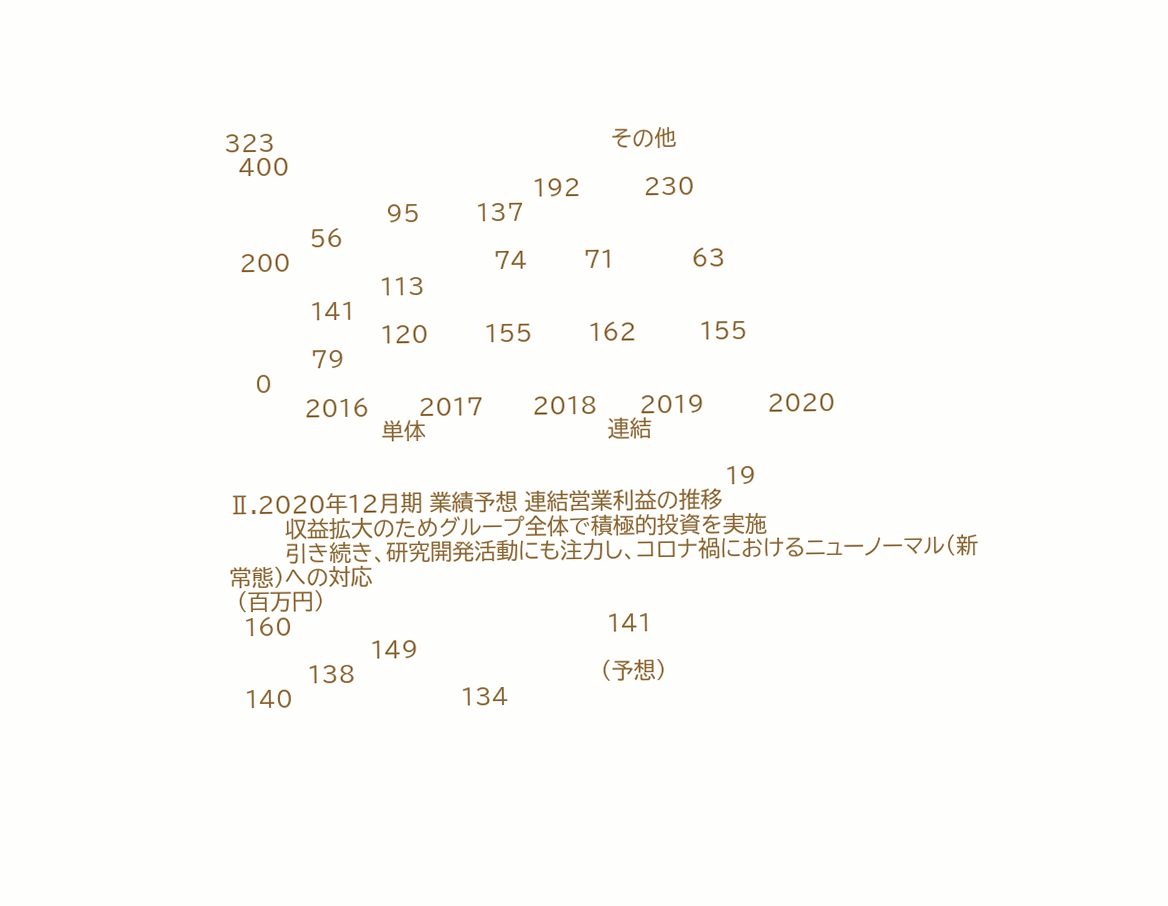323                                                その他
  400
                                            192         230
                       95        137
            56
  200                             74        71           63
                      113
            141
                      120        155        162         155
            79
    0
           2016       2017       2018      2019         2020
                      単体                          連結

                                                                       19
Ⅱ.2020年12月期 業績予想 連結営業利益の推移
        収益拡大のためグループ全体で積極的投資を実施
        引き続き、研究開発活動にも注力し、コロナ禍におけるニューノーマル(新常態)への対応
 (百万円)
  160                                             141
                    149
           138                                   (予想)
  140                        134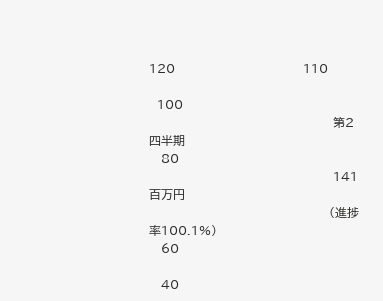120                                110

  100
                                              第2四半期
   80
                                              141百万円
                                             (進捗率100.1%)
   60

   40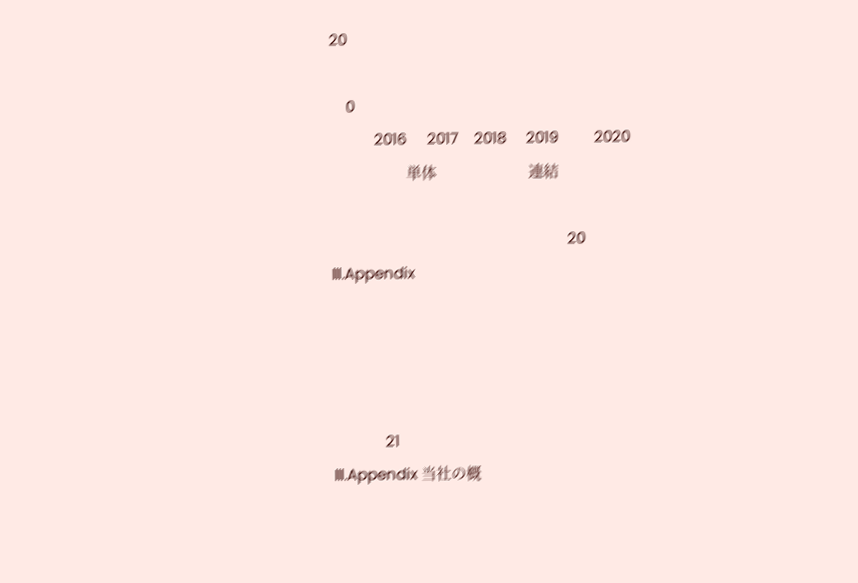20

    0
           2016     2017    2018     2019         2020
                   単体                       連結

                                                           20
Ⅲ.Appendix




             21
Ⅲ.Appendix 当社の概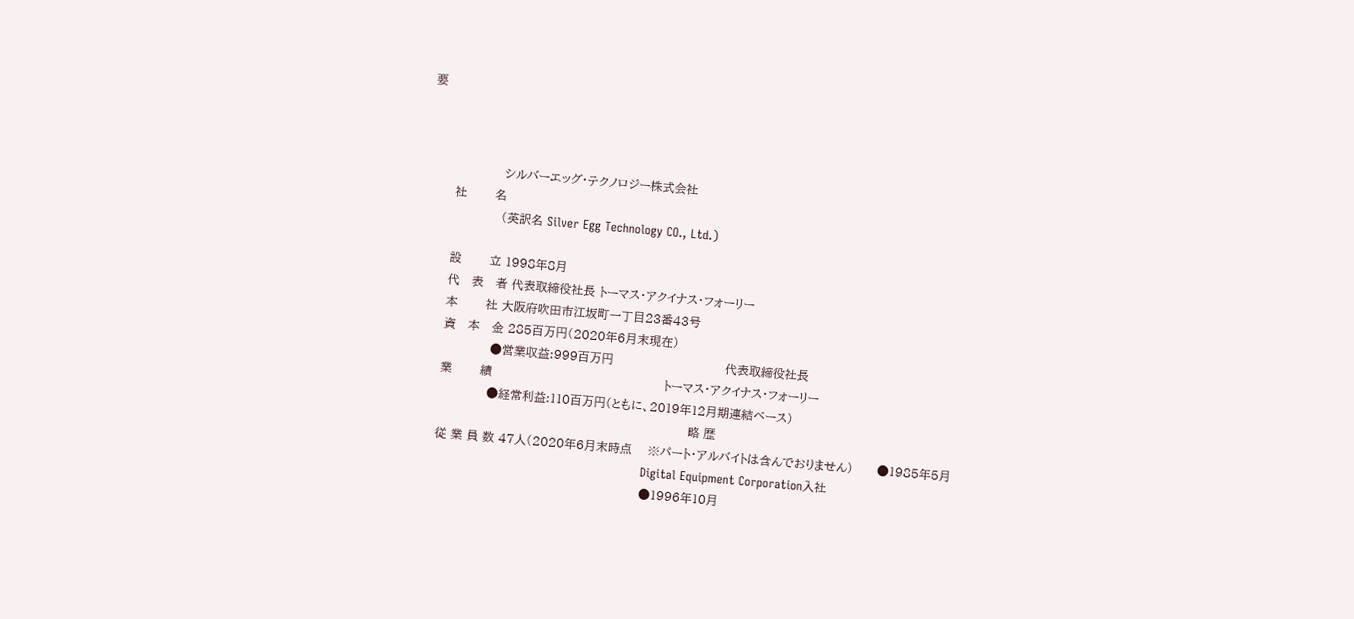要



                   シルバーエッグ・テクノロジー株式会社
       社       名
                   (英訳名 Silver Egg Technology CO., Ltd.)

       設       立 1998年8月
       代   表   者 代表取締役社長 トーマス・アクイナス・フォーリー
       本       社 大阪府吹田市江坂町一丁目23番43号
       資   本   金 285百万円(2020年6月末現在)
                   ●営業収益:999百万円                            代表取締役社長
       業       績                                           トーマス・アクイナス・フォーリー
                   ●経常利益:110百万円(ともに、2019年12月期連結ベース)
                                                                      略 歴
       従 業 員 数 47人(2020年6月末時点    ※パート・アルバイトは含んでおりません)      ●1985年5月
                                                           Digital Equipment Corporation入社
                                                           ●1996年10月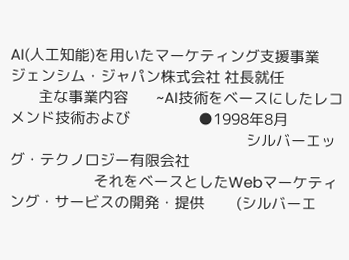AI(人工知能)を用いたマーケティング支援事業                  ジェンシム・ジャパン株式会社 社長就任
       主な事業内容       ~AI技術をベースにしたレコメンド技術および                 ●1998年8月
                                                           シルバーエッグ・テクノロジー有限会社
                     それをベースとしたWebマーケティング・サービスの開発・提供        (シルバーエ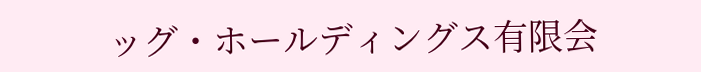ッグ・ホールディングス有限会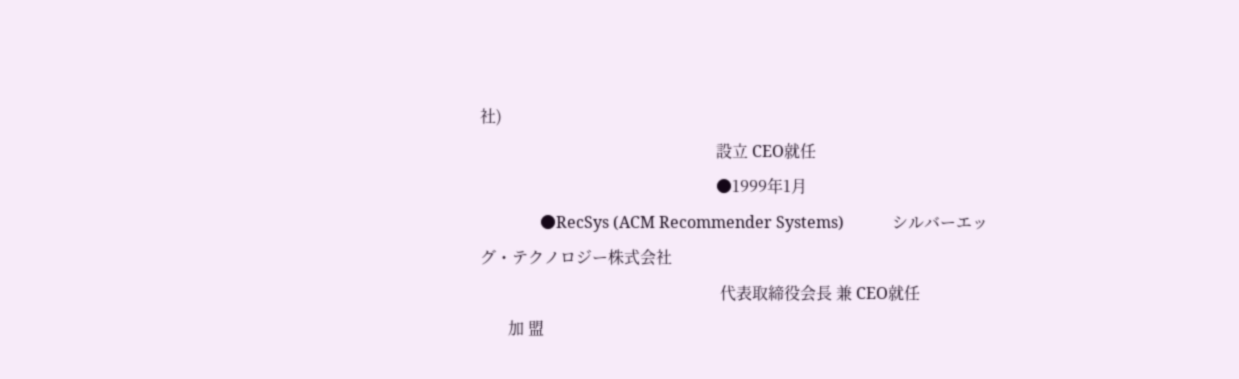社)
                                                           設立 CEO就任
                                                           ●1999年1月
               ●RecSys (ACM Recommender Systems)            シルバーエッグ・テクノロジー株式会社
                                                            代表取締役会長 兼 CEO就任
       加 盟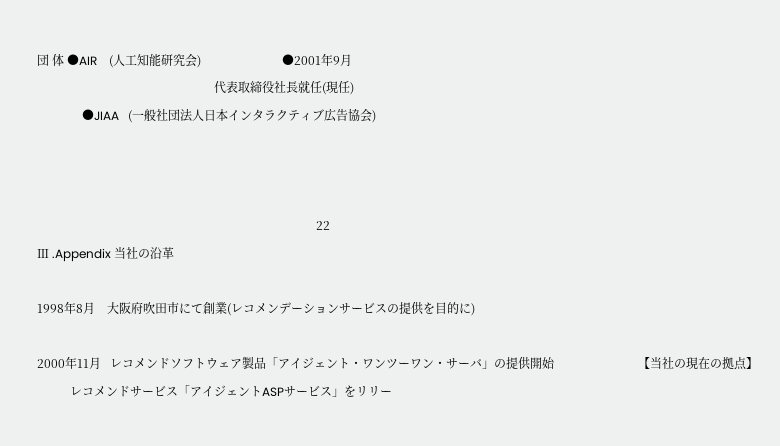団 体 ●AIR    (人工知能研究会)                           ●2001年9月
                                                           代表取締役社長就任(現任)
               ●JIAA   (一般社団法人日本インタラクティブ広告協会)



                                                                                             22
Ⅲ .Appendix 当社の沿革

1998年8月    大阪府吹田市にて創業(レコメンデーションサービスの提供を目的に)

2000年11月   レコメンドソフトウェア製品「アイジェント・ワンツーワン・サーバ」の提供開始                            【当社の現在の拠点】
           レコメンドサービス「アイジェントASPサービス」をリリー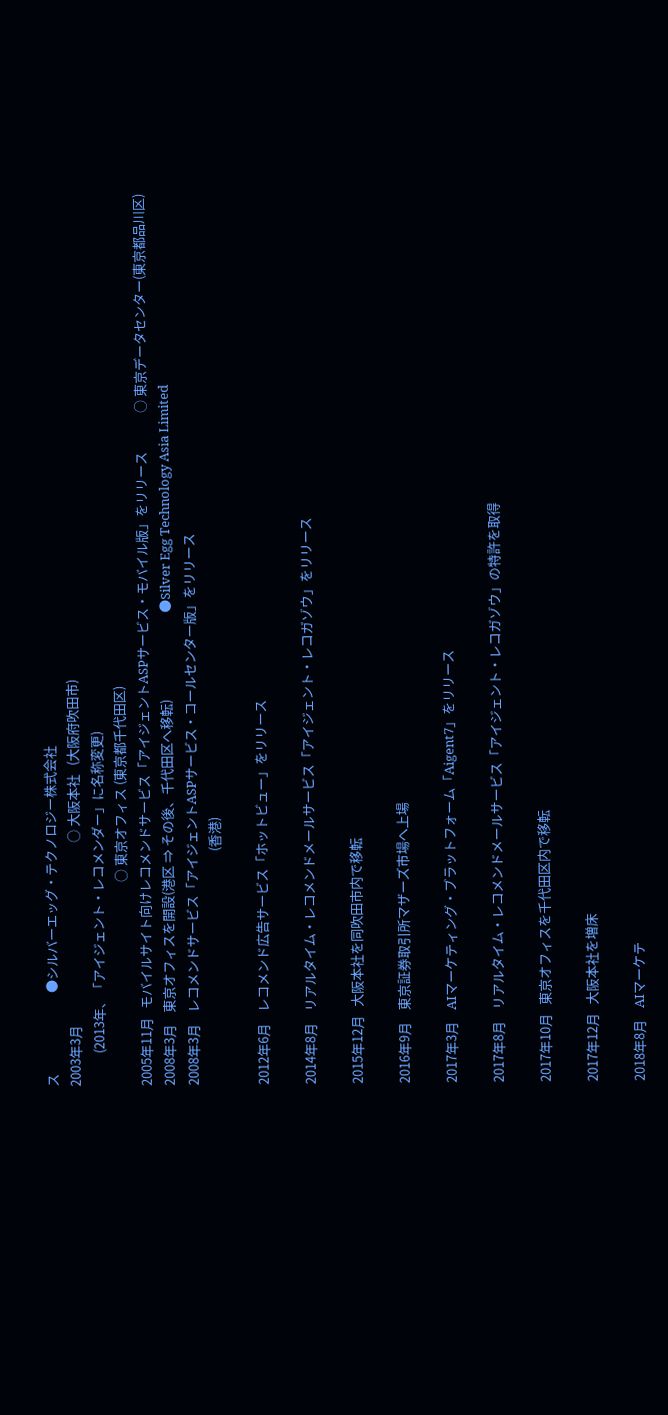ス                           ●シルバーエッグ・テクノロジー株式会社
2003年3月                                                             ○ 大阪本社   (大阪府吹田市)
           (2013年、「アイジェント・レコメンダー」に名称変更)
                                                                    ○ 東京オフィス (東京都千代田区)
2005年11月   モバイルサイト向けレコメンドサービス「アイジェントASPサービス・モバイル版」をリリース             ○ 東京データセンター(東京都品川区)
2008年3月    東京オフィスを開設(港区 ⇒ その後、千代田区へ移転)                             ●Silver Egg Technology Asia Limited
2008年3月    レコメンドサービス「アイジェントASPサービス・コールセンター版」をリリース
                                                                              (香港)

2012年6月    レコメンド広告サービス「ホットビュー」をリリース

2014年8月    リアルタイム・レコメンドメールサービス「アイジェント・レコガゾウ」をリリース

2015年12月   大阪本社を同吹田市内で移転

2016年9月    東京証券取引所マザーズ市場へ上場

2017年3月    AIマーケティング・プラットフォーム「Aigent7」をリリース

2017年8月    リアルタイム・レコメンドメールサービス「アイジェント・レコガゾウ」の特許を取得

2017年10月   東京オフィスを千代田区内で移転

2017年12月   大阪本社を増床

2018年8月    AIマーケテ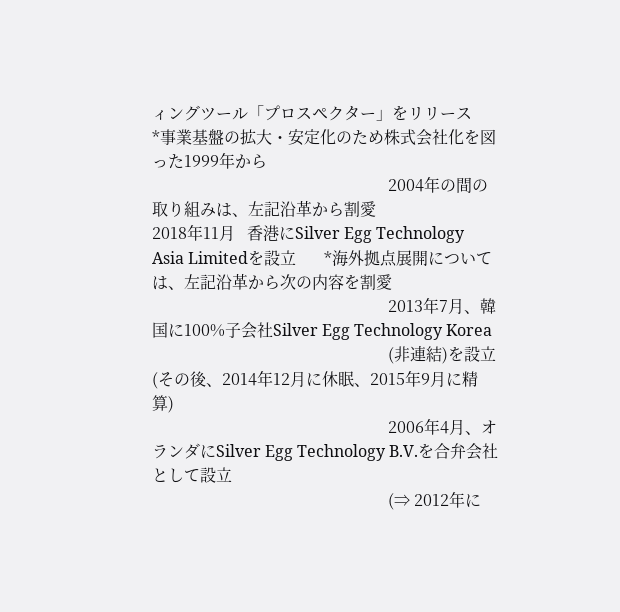ィングツール「プロスペクター」をリリース                     *事業基盤の拡大・安定化のため株式会社化を図った1999年から
                                                           2004年の間の取り組みは、左記沿革から割愛
2018年11月   香港にSilver Egg Technology Asia Limitedを設立       *海外拠点展開については、左記沿革から次の内容を割愛
                                                           2013年7月、韓国に100%子会社Silver Egg Technology Korea
                                                           (非連結)を設立(その後、2014年12月に休眠、2015年9月に精算)
                                                           2006年4月、オランダにSilver Egg Technology B.V.を合弁会社として設立
                                                           (⇒ 2012年に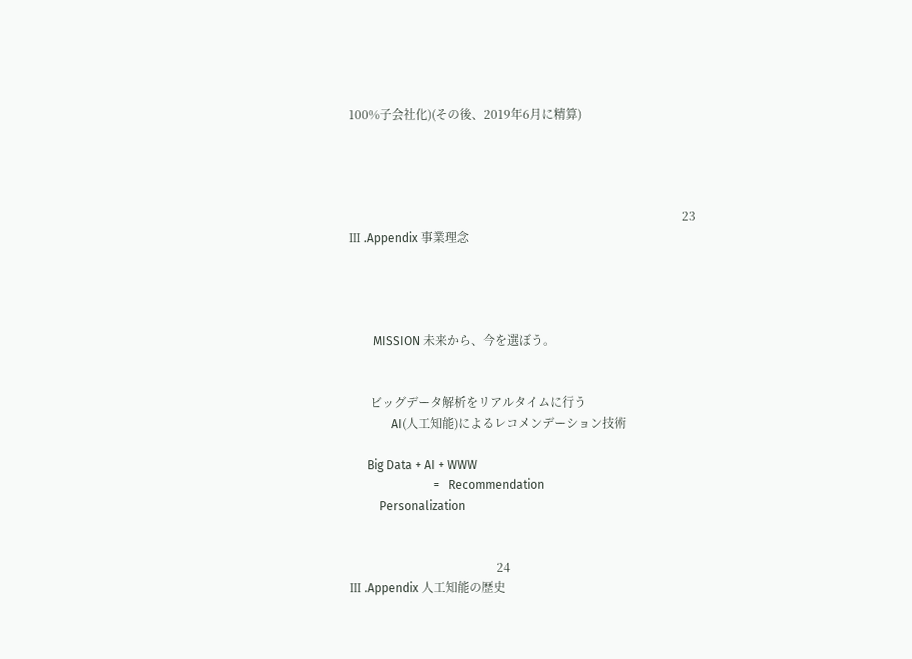100%子会社化)(その後、2019年6月に精算)




                                                                                                               23
Ⅲ .Appendix 事業理念




        MISSION 未来から、今を選ぼう。


       ビッグデータ解析をリアルタイムに行う
              AI(人工知能)によるレコメンデーション技術

      Big Data + AI + WWW
                            =   Recommendation
          Personalization


                                                 24
Ⅲ .Appendix 人工知能の歴史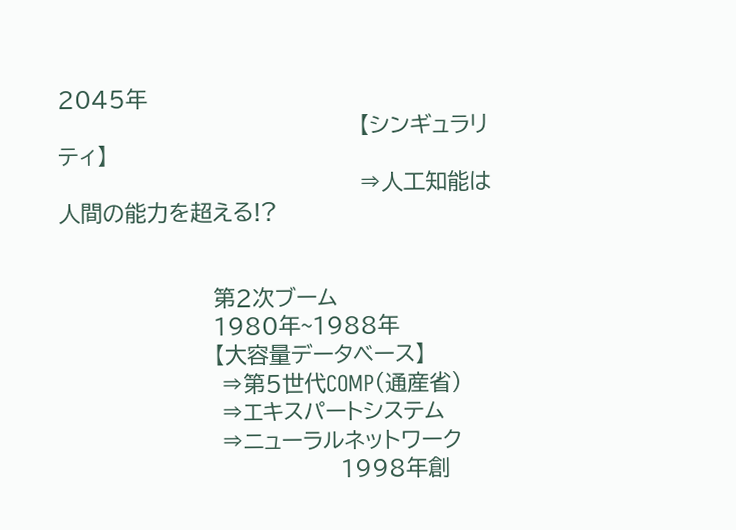2045年
                                           【シンギュラリティ】
                                           ⇒人工知能は人間の能力を超える!?


                      第2次ブーム
                      1980年~1988年
                      【大容量データベース】
                       ⇒第5世代COMP(通産省)
                       ⇒エキスパートシステム
                       ⇒ニューラルネットワーク
                                        1998年創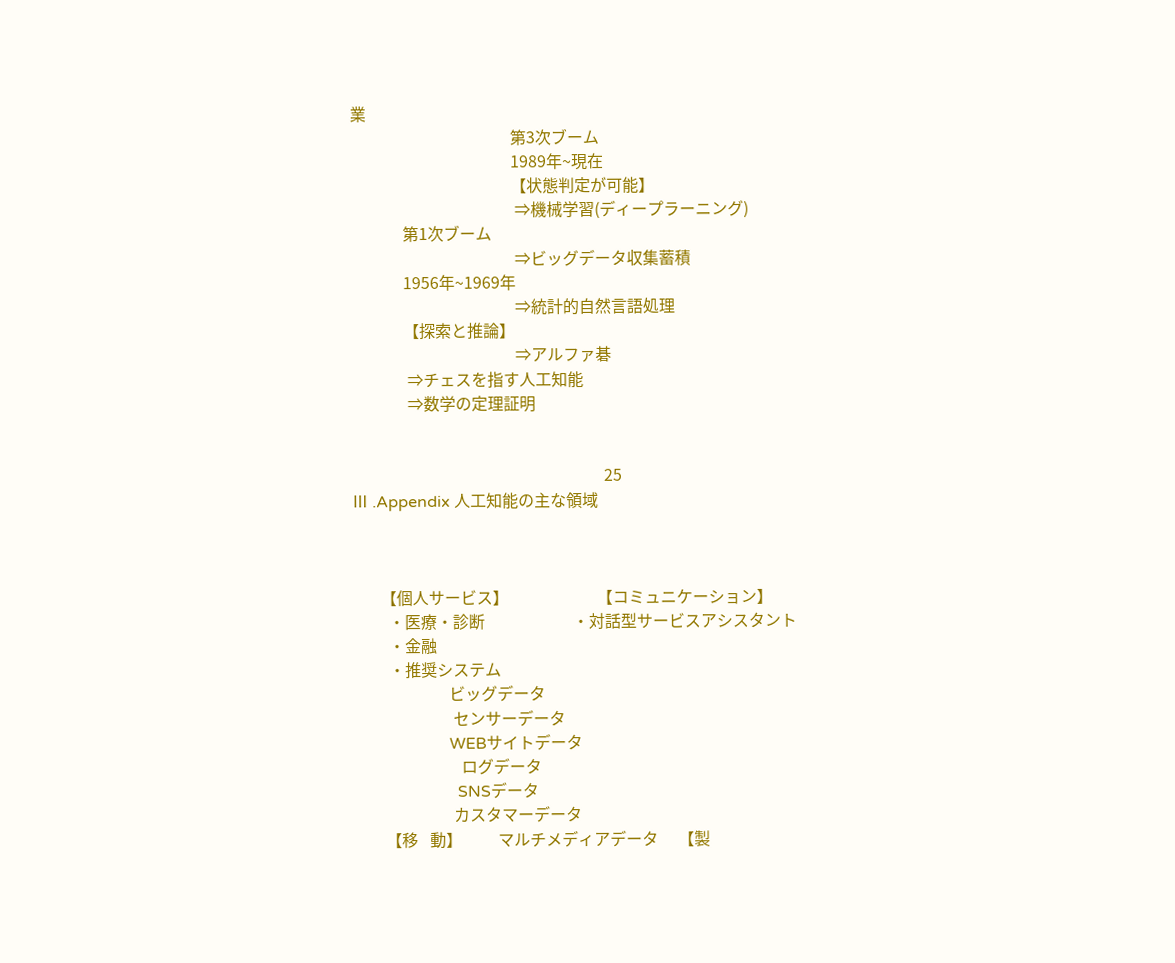業
                                        第3次ブーム
                                        1989年~現在
                                        【状態判定が可能】
                                         ⇒機械学習(ディープラーニング)
             第1次ブーム
                                         ⇒ビッグデータ収集蓄積
             1956年~1969年
                                         ⇒統計的自然言語処理
             【探索と推論】
                                         ⇒アルファ碁
              ⇒チェスを指す人工知能
              ⇒数学の定理証明


                                                               25
Ⅲ .Appendix 人工知能の主な領域



       【個人サービス】                      【コミュニケーション】
         ・医療・診断                      ・対話型サービスアシスタント
         ・金融
         ・推奨システム
                        ビッグデータ
                         センサーデータ
                        WEBサイトデータ
                           ログデータ
                          SNSデータ
                         カスタマーデータ
        【移   動】         マルチメディアデータ     【製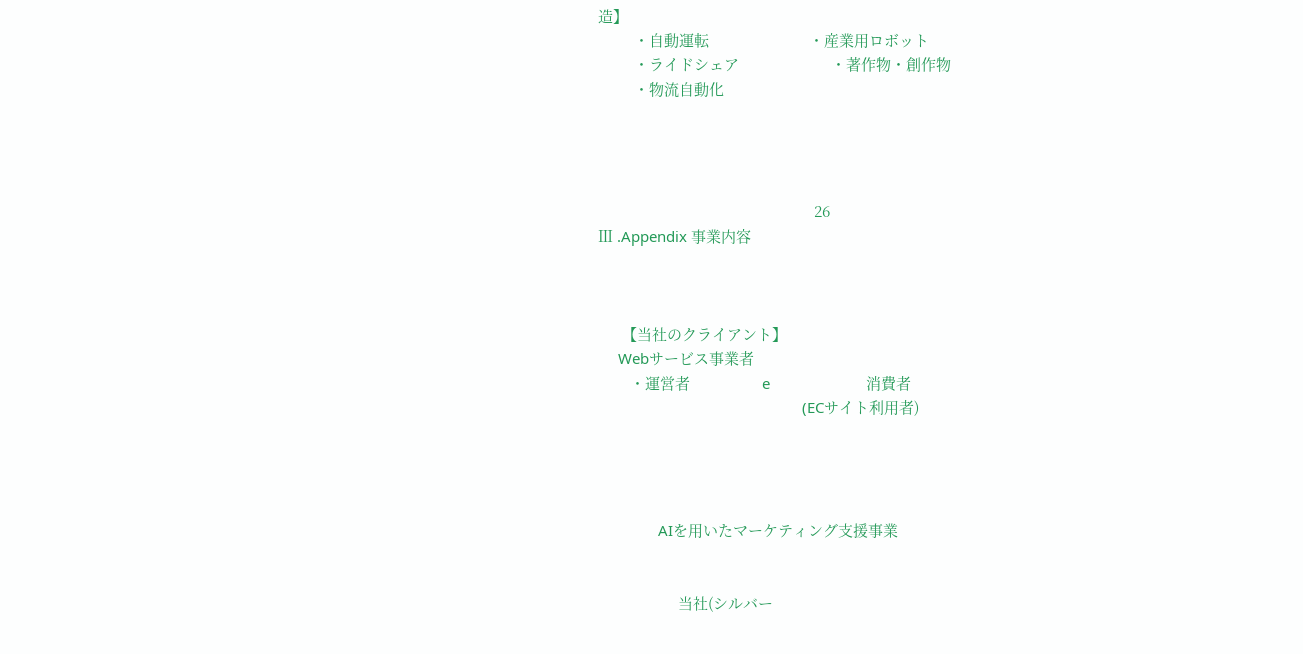造】
         ・自動運転                         ・産業用ロボット
         ・ライドシェア                       ・著作物・創作物
         ・物流自動化




                                                      26
Ⅲ .Appendix 事業内容



      【当社のクライアント】
     Webサービス事業者
        ・運営者                  e                        消費者
                                                   (ECサイト利用者)




               AIを用いたマーケティング支援事業


                    当社(シルバー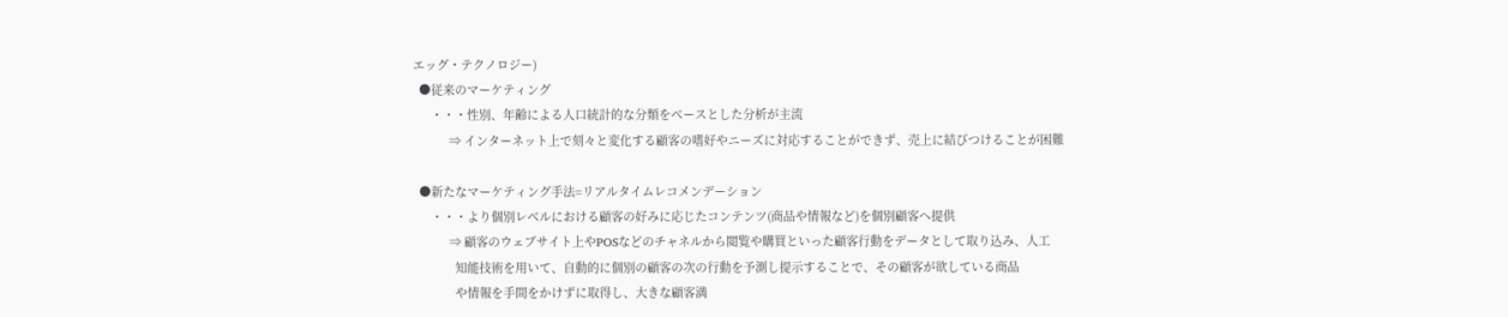エッグ・テクノロジー)
  ●従来のマーケティング
      ・・・性別、年齢による人口統計的な分類をベースとした分析が主流
            ⇒ インターネット上で刻々と変化する顧客の嗜好やニーズに対応することができず、売上に結びつけることが困難

  ●新たなマーケティング手法=リアルタイムレコメンデーション
      ・・・より個別レベルにおける顧客の好みに応じたコンテンツ(商品や情報など)を個別顧客へ提供
            ⇒ 顧客のウェブサイト上やPOSなどのチャネルから閲覧や購買といった顧客行動をデータとして取り込み、人工
              知能技術を用いて、自動的に個別の顧客の次の行動を予測し提示することで、その顧客が欲している商品
              や情報を手間をかけずに取得し、大きな顧客満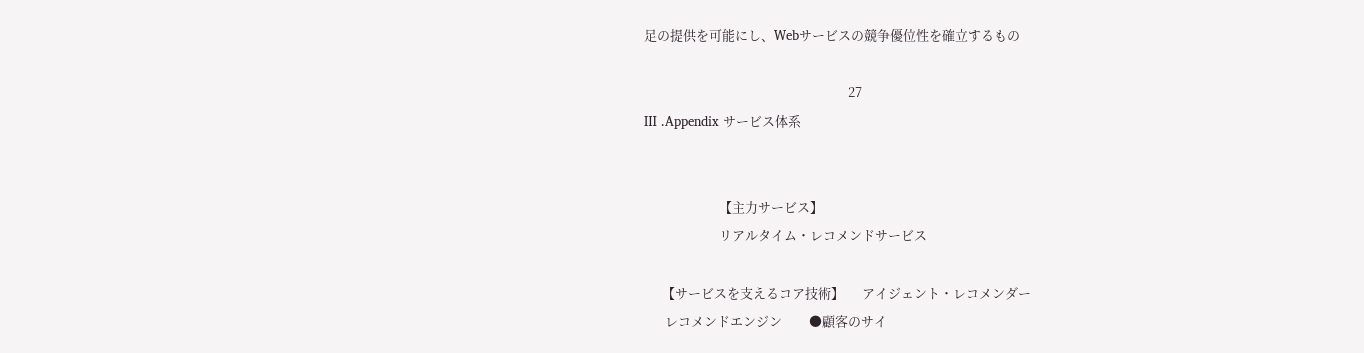足の提供を可能にし、Webサービスの競争優位性を確立するもの

                                                                    27
Ⅲ .Appendix サービス体系


                         【主力サービス】
                         リアルタイム・レコメンドサービス

      【サービスを支えるコア技術】      アイジェント・レコメンダー
       レコメンドエンジン         ●顧客のサイ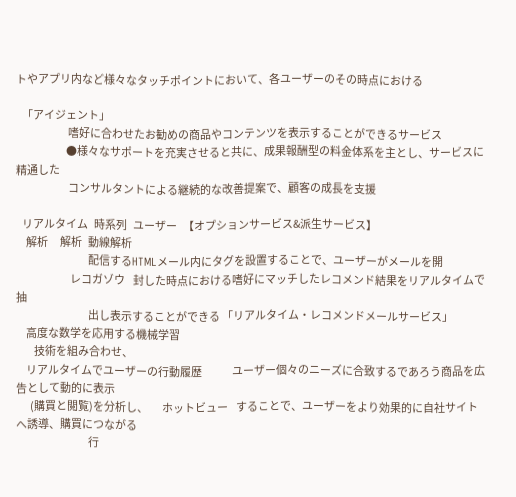トやアプリ内など様々なタッチポイントにおいて、各ユーザーのその時点における

   「アイジェント」
                          嗜好に合わせたお勧めの商品やコンテンツを表示することができるサービス
                         ●様々なサポートを充実させると共に、成果報酬型の料金体系を主とし、サービスに精通した
                          コンサルタントによる継続的な改善提案で、顧客の成長を支援

   リアルタイム   時系列   ユーザー   【オプションサービス&派生サービス】
     解析      解析   動線解析
                                    配信するHTMLメール内にタグを設置することで、ユーザーがメールを開
                           レコガゾウ    封した時点における嗜好にマッチしたレコメンド結果をリアルタイムで抽
                                    出し表示することができる 「リアルタイム・レコメンドメールサービス」
     高度な数学を応用する機械学習
         技術を組み合わせ、
     リアルタイムでユーザーの行動履歴               ユーザー個々のニーズに合致するであろう商品を広告として動的に表示
       (購買と閲覧)を分析し、       ホットビュー    することで、ユーザーをより効果的に自社サイトへ誘導、購買につながる
                                    行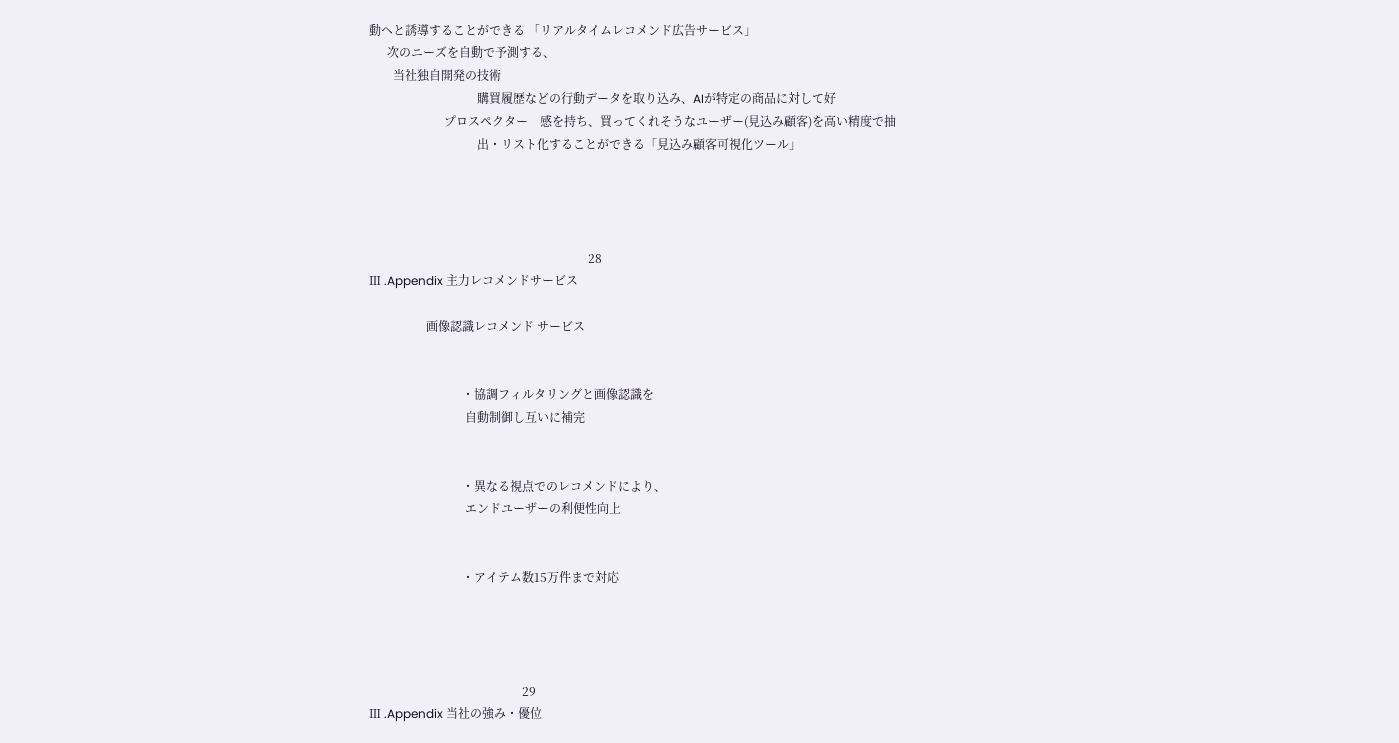動へと誘導することができる 「リアルタイムレコメンド広告サービス」
      次のニーズを自動で予測する、
        当社独自開発の技術
                                    購買履歴などの行動データを取り込み、AIが特定の商品に対して好
                         プロスペクター    感を持ち、買ってくれそうなユーザー(見込み顧客)を高い精度で抽
                                    出・リスト化することができる「見込み顧客可視化ツール」




                                                                         28
Ⅲ .Appendix 主力レコメンドサービス

                   画像認識レコメンド サービス


                               ・協調フィルタリングと画像認識を
                                自動制御し互いに補完


                               ・異なる視点でのレコメンドにより、
                                エンドユーザーの利便性向上


                               ・アイテム数15万件まで対応




                                                   29
Ⅲ .Appendix 当社の強み・優位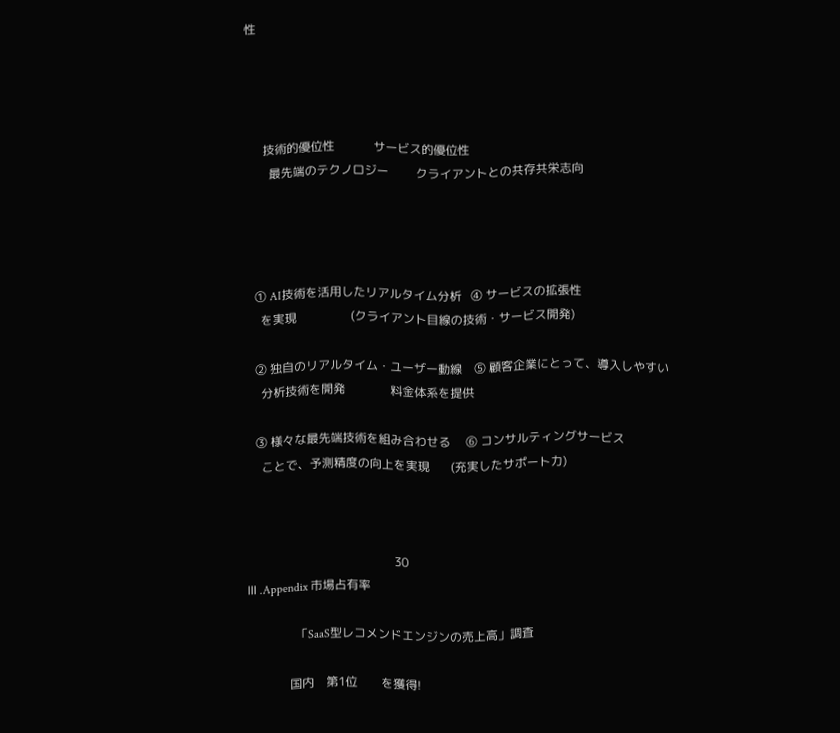性




      技術的優位性             サービス的優位性
        最先端のテクノロジー         クライアントとの共存共栄志向




   ① AI技術を活用したリアルタイム分析   ④ サービスの拡張性
     を実現                  (クライアント目線の技術・サービス開発)

   ② 独自のリアルタイム・ユーザー動線    ⑤ 顧客企業にとって、導入しやすい
     分析技術を開発               料金体系を提供

   ③ 様々な最先端技術を組み合わせる     ⑥ コンサルティングサービス
     ことで、予測精度の向上を実現       (充実したサポート力)



                                                 30
Ⅲ .Appendix 市場占有率

                「SaaS型レコメンドエンジンの売上高」調査

              国内    第1位        を獲得!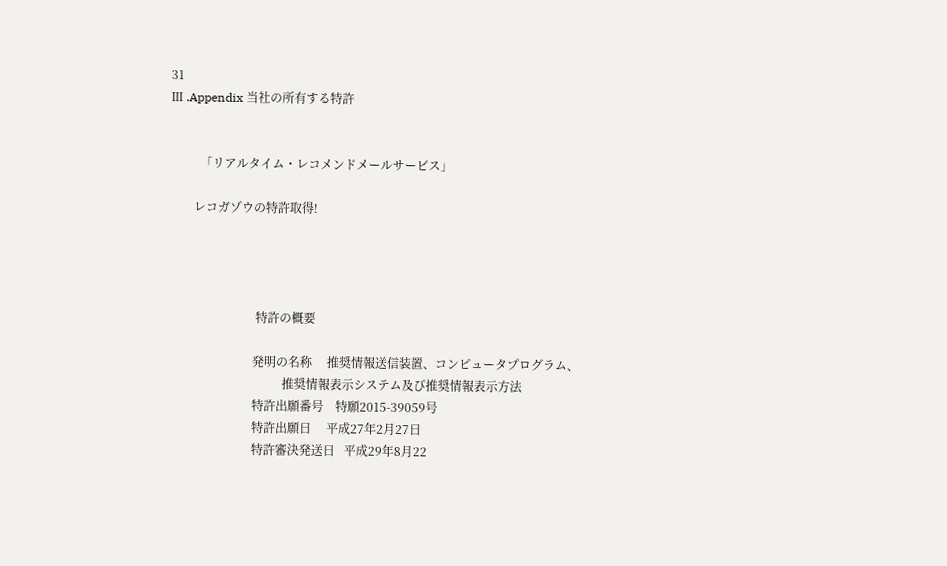31
Ⅲ .Appendix 当社の所有する特許


          「リアルタイム・レコメンドメールサービス」

        レコガゾウの特許取得!




                             特許の概要

                            発明の名称     推奨情報送信装置、コンピュータプログラム、
                                      推奨情報表示システム及び推奨情報表示方法
                            特許出願番号    特願2015-39059号
                            特許出願日     平成27年2月27日
                            特許審決発送日   平成29年8月22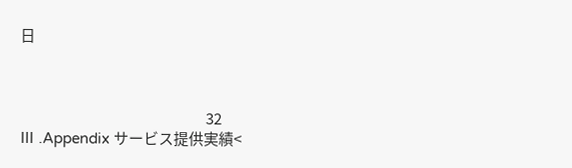日



                                                              32
Ⅲ .Appendix サービス提供実績<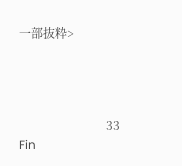一部抜粋>




                             33
Fin